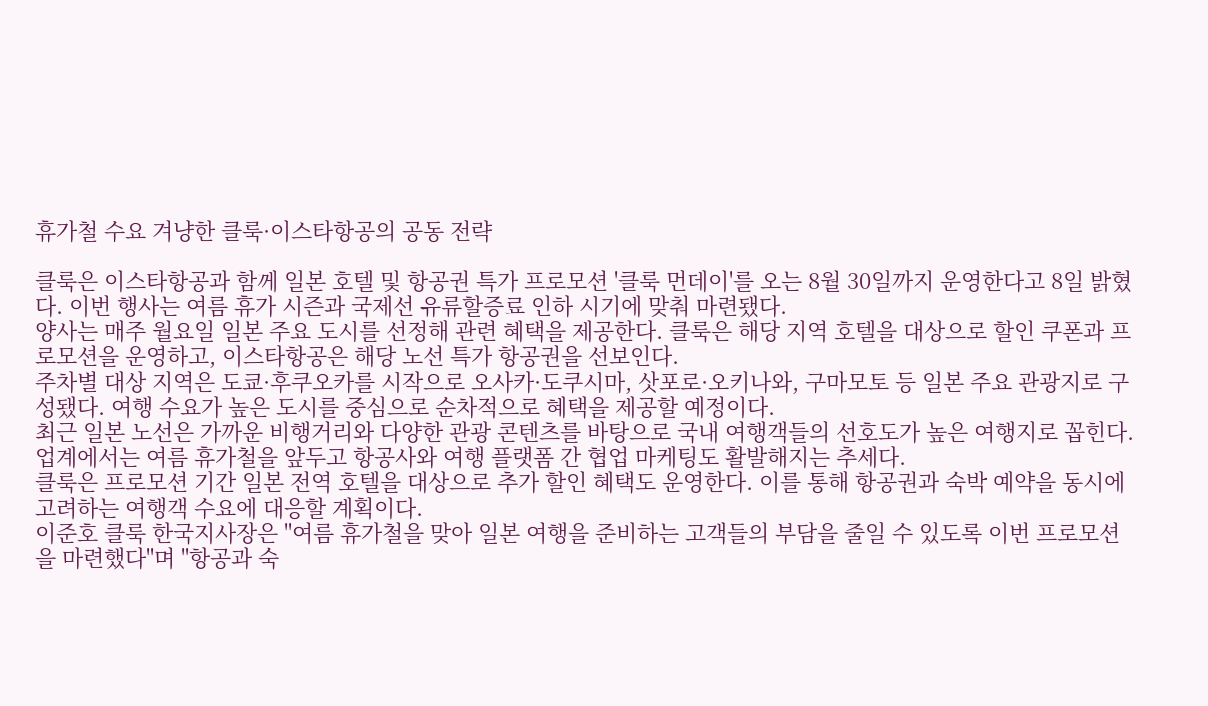휴가철 수요 겨냥한 클룩·이스타항공의 공동 전략

클룩은 이스타항공과 함께 일본 호텔 및 항공권 특가 프로모션 '클룩 먼데이'를 오는 8월 30일까지 운영한다고 8일 밝혔다. 이번 행사는 여름 휴가 시즌과 국제선 유류할증료 인하 시기에 맞춰 마련됐다.
양사는 매주 월요일 일본 주요 도시를 선정해 관련 혜택을 제공한다. 클룩은 해당 지역 호텔을 대상으로 할인 쿠폰과 프로모션을 운영하고, 이스타항공은 해당 노선 특가 항공권을 선보인다.
주차별 대상 지역은 도쿄·후쿠오카를 시작으로 오사카·도쿠시마, 삿포로·오키나와, 구마모토 등 일본 주요 관광지로 구성됐다. 여행 수요가 높은 도시를 중심으로 순차적으로 혜택을 제공할 예정이다.
최근 일본 노선은 가까운 비행거리와 다양한 관광 콘텐츠를 바탕으로 국내 여행객들의 선호도가 높은 여행지로 꼽힌다. 업계에서는 여름 휴가철을 앞두고 항공사와 여행 플랫폼 간 협업 마케팅도 활발해지는 추세다.
클룩은 프로모션 기간 일본 전역 호텔을 대상으로 추가 할인 혜택도 운영한다. 이를 통해 항공권과 숙박 예약을 동시에 고려하는 여행객 수요에 대응할 계획이다.
이준호 클룩 한국지사장은 "여름 휴가철을 맞아 일본 여행을 준비하는 고객들의 부담을 줄일 수 있도록 이번 프로모션을 마련했다"며 "항공과 숙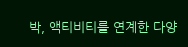박, 액티비티를 연계한 다양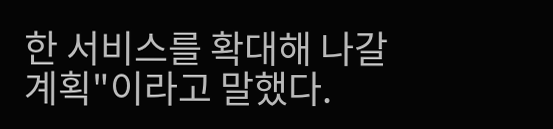한 서비스를 확대해 나갈 계획"이라고 말했다.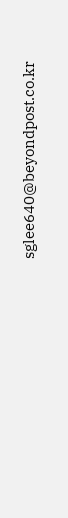sglee640@beyondpost.co.kr